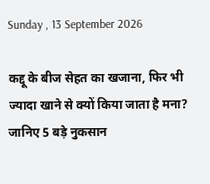Sunday , 13 September 2026

कद्दू के बीज सेहत का खजाना, फिर भी ज्यादा खाने से क्यों किया जाता है मना? जानिए 5 बड़े नुकसान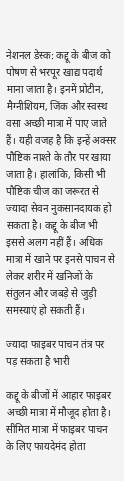नेशनल डेस्क: कद्दू के बीज को पोषण से भरपूर खाद्य पदार्थ माना जाता है। इनमें प्रोटीन, मैग्नीशियम, जिंक और स्वस्थ वसा अच्छी मात्रा में पाए जाते हैं। यही वजह है कि इन्हें अक्सर पौष्टिक नाश्ते के तौर पर खाया जाता है। हालांकि, किसी भी पौष्टिक चीज का जरूरत से ज्यादा सेवन नुकसानदायक हो सकता है। कद्दू के बीज भी इससे अलग नहीं हैं। अधिक मात्रा में खाने पर इनसे पाचन से लेकर शरीर में खनिजों के संतुलन और जबड़े से जुड़ी समस्याएं हो सकती हैं।

ज्यादा फाइबर पाचन तंत्र पर पड़ सकता है भारी

कद्दू के बीजों में आहार फाइबर अच्छी मात्रा में मौजूद होता है। सीमित मात्रा में फाइबर पाचन के लिए फायदेमंद होता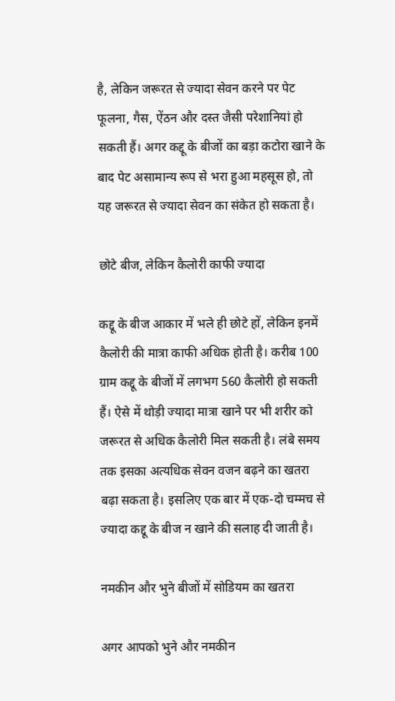है, लेकिन जरूरत से ज्यादा सेवन करने पर पेट फूलना, गैस, ऐंठन और दस्त जैसी परेशानियां हो सकती हैं। अगर कद्दू के बीजों का बड़ा कटोरा खाने के बाद पेट असामान्य रूप से भरा हुआ महसूस हो, तो यह जरूरत से ज्यादा सेवन का संकेत हो सकता है।

छोटे बीज, लेकिन कैलोरी काफी ज्यादा

कद्दू के बीज आकार में भले ही छोटे हों, लेकिन इनमें कैलोरी की मात्रा काफी अधिक होती है। करीब 100 ग्राम कद्दू के बीजों में लगभग 560 कैलोरी हो सकती हैं। ऐसे में थोड़ी ज्यादा मात्रा खाने पर भी शरीर को जरूरत से अधिक कैलोरी मिल सकती है। लंबे समय तक इसका अत्यधिक सेवन वजन बढ़ने का खतरा बढ़ा सकता है। इसलिए एक बार में एक-दो चम्मच से ज्यादा कद्दू के बीज न खाने की सलाह दी जाती है।

नमकीन और भुने बीजों में सोडियम का खतरा

अगर आपको भुने और नमकीन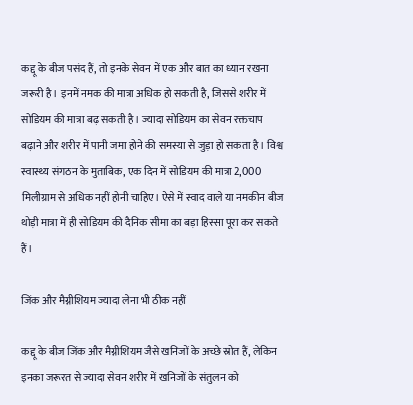कद्दू के बीज पसंद हैं, तो इनके सेवन में एक और बात का ध्यान रखना जरूरी है। इनमें नमक की मात्रा अधिक हो सकती है, जिससे शरीर में सोडियम की मात्रा बढ़ सकती है। ज्यादा सोडियम का सेवन रक्तचाप बढ़ाने और शरीर में पानी जमा होने की समस्या से जुड़ा हो सकता है। विश्व स्वास्थ्य संगठन के मुताबिक, एक दिन में सोडियम की मात्रा 2,000 मिलीग्राम से अधिक नहीं होनी चाहिए। ऐसे में स्वाद वाले या नमकीन बीज थोड़ी मात्रा में ही सोडियम की दैनिक सीमा का बड़ा हिस्सा पूरा कर सकते हैं।

जिंक और मैग्नीशियम ज्यादा लेना भी ठीक नहीं

कद्दू के बीज जिंक और मैग्नीशियम जैसे खनिजों के अच्छे स्रोत हैं, लेकिन इनका जरूरत से ज्यादा सेवन शरीर में खनिजों के संतुलन को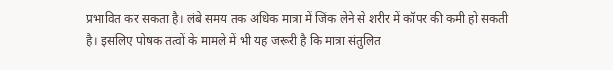प्रभावित कर सकता है। लंबे समय तक अधिक मात्रा में जिंक लेने से शरीर में कॉपर की कमी हो सकती है। इसलिए पोषक तत्वों के मामले में भी यह जरूरी है कि मात्रा संतुलित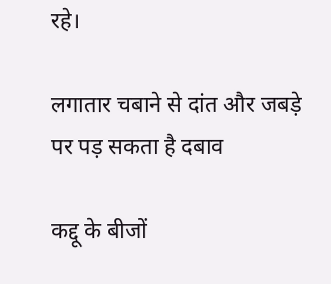रहे।

लगातार चबाने से दांत और जबड़े पर पड़ सकता है दबाव

कद्दू के बीजों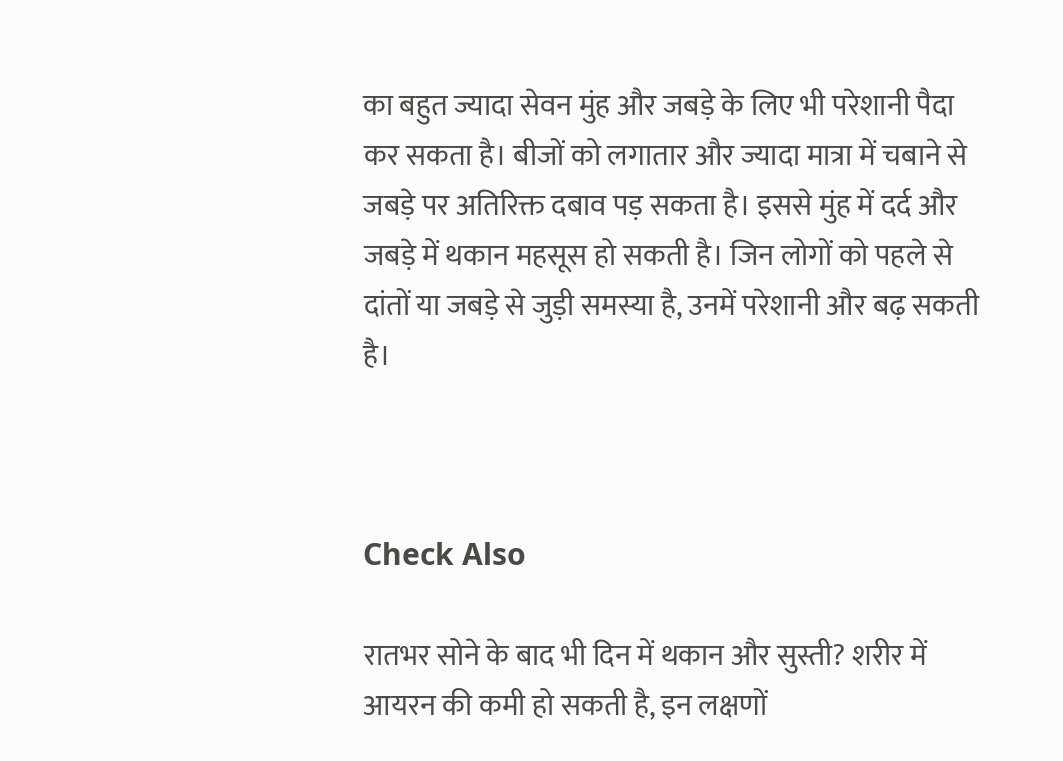का बहुत ज्यादा सेवन मुंह और जबड़े के लिए भी परेशानी पैदा कर सकता है। बीजों को लगातार और ज्यादा मात्रा में चबाने से जबड़े पर अतिरिक्त दबाव पड़ सकता है। इससे मुंह में दर्द और जबड़े में थकान महसूस हो सकती है। जिन लोगों को पहले से दांतों या जबड़े से जुड़ी समस्या है, उनमें परेशानी और बढ़ सकती है।



Check Also

रातभर सोने के बाद भी दिन में थकान और सुस्ती? शरीर में आयरन की कमी हो सकती है, इन लक्षणों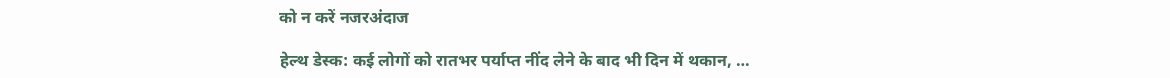को न करें नजरअंदाज

हेल्थ डेस्क: कई लोगों को रातभर पर्याप्त नींद लेने के बाद भी दिन में थकान, …